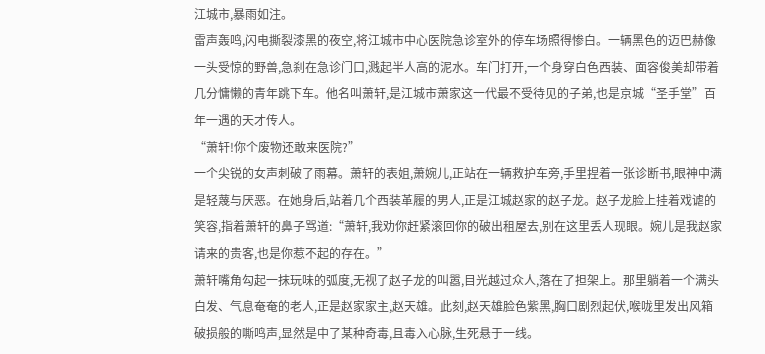江城市,暴雨如注。
雷声轰鸣,闪电撕裂漆黑的夜空,将江城市中心医院急诊室外的停车场照得惨白。一辆黑色的迈巴赫像一头受惊的野兽,急刹在急诊门口,溅起半人高的泥水。车门打开,一个身穿白色西装、面容俊美却带着几分慵懒的青年跳下车。他名叫萧轩,是江城市萧家这一代最不受待见的子弟,也是京城“圣手堂”百年一遇的天才传人。
“萧轩!你个废物还敢来医院?”
一个尖锐的女声刺破了雨幕。萧轩的表姐,萧婉儿,正站在一辆救护车旁,手里捏着一张诊断书,眼神中满是轻蔑与厌恶。在她身后,站着几个西装革履的男人,正是江城赵家的赵子龙。赵子龙脸上挂着戏谑的笑容,指着萧轩的鼻子骂道:“萧轩,我劝你赶紧滚回你的破出租屋去,别在这里丢人现眼。婉儿是我赵家请来的贵客,也是你惹不起的存在。”
萧轩嘴角勾起一抹玩味的弧度,无视了赵子龙的叫嚣,目光越过众人,落在了担架上。那里躺着一个满头白发、气息奄奄的老人,正是赵家家主,赵天雄。此刻,赵天雄脸色紫黑,胸口剧烈起伏,喉咙里发出风箱破损般的嘶鸣声,显然是中了某种奇毒,且毒入心脉,生死悬于一线。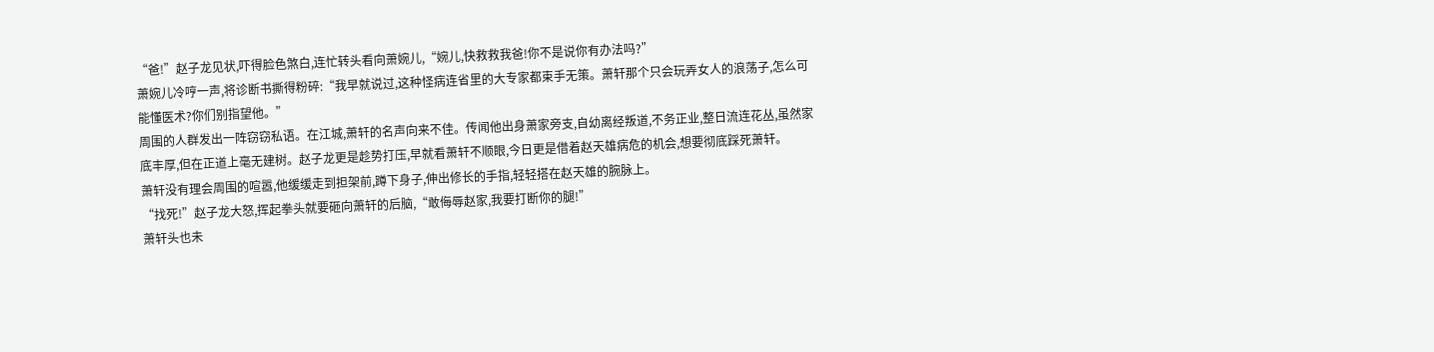“爸!”赵子龙见状,吓得脸色煞白,连忙转头看向萧婉儿,“婉儿,快救救我爸!你不是说你有办法吗?”
萧婉儿冷哼一声,将诊断书撕得粉碎:“我早就说过,这种怪病连省里的大专家都束手无策。萧轩那个只会玩弄女人的浪荡子,怎么可能懂医术?你们别指望他。”
周围的人群发出一阵窃窃私语。在江城,萧轩的名声向来不佳。传闻他出身萧家旁支,自幼离经叛道,不务正业,整日流连花丛,虽然家底丰厚,但在正道上毫无建树。赵子龙更是趁势打压,早就看萧轩不顺眼,今日更是借着赵天雄病危的机会,想要彻底踩死萧轩。
萧轩没有理会周围的喧嚣,他缓缓走到担架前,蹲下身子,伸出修长的手指,轻轻搭在赵天雄的腕脉上。
“找死!”赵子龙大怒,挥起拳头就要砸向萧轩的后脑,“敢侮辱赵家,我要打断你的腿!”
萧轩头也未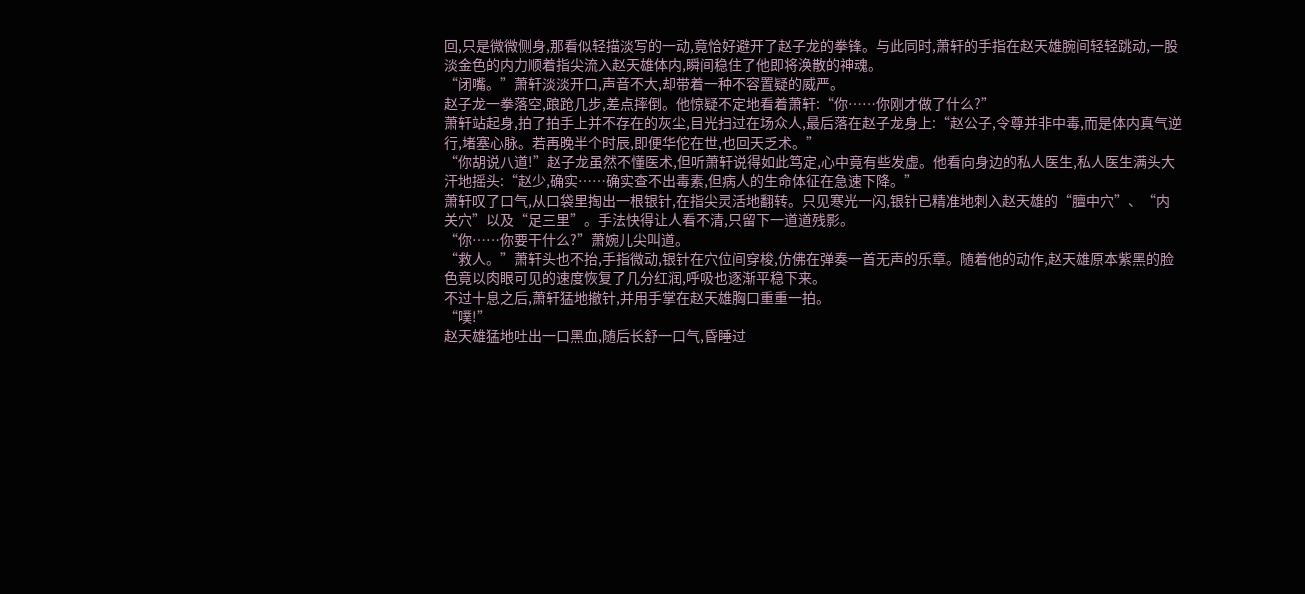回,只是微微侧身,那看似轻描淡写的一动,竟恰好避开了赵子龙的拳锋。与此同时,萧轩的手指在赵天雄腕间轻轻跳动,一股淡金色的内力顺着指尖流入赵天雄体内,瞬间稳住了他即将涣散的神魂。
“闭嘴。”萧轩淡淡开口,声音不大,却带着一种不容置疑的威严。
赵子龙一拳落空,踉跄几步,差点摔倒。他惊疑不定地看着萧轩:“你……你刚才做了什么?”
萧轩站起身,拍了拍手上并不存在的灰尘,目光扫过在场众人,最后落在赵子龙身上:“赵公子,令尊并非中毒,而是体内真气逆行,堵塞心脉。若再晚半个时辰,即便华佗在世,也回天乏术。”
“你胡说八道!”赵子龙虽然不懂医术,但听萧轩说得如此笃定,心中竟有些发虚。他看向身边的私人医生,私人医生满头大汗地摇头:“赵少,确实……确实查不出毒素,但病人的生命体征在急速下降。”
萧轩叹了口气,从口袋里掏出一根银针,在指尖灵活地翻转。只见寒光一闪,银针已精准地刺入赵天雄的“膻中穴”、“内关穴”以及“足三里”。手法快得让人看不清,只留下一道道残影。
“你……你要干什么?”萧婉儿尖叫道。
“救人。”萧轩头也不抬,手指微动,银针在穴位间穿梭,仿佛在弹奏一首无声的乐章。随着他的动作,赵天雄原本紫黑的脸色竟以肉眼可见的速度恢复了几分红润,呼吸也逐渐平稳下来。
不过十息之后,萧轩猛地撤针,并用手掌在赵天雄胸口重重一拍。
“噗!”
赵天雄猛地吐出一口黑血,随后长舒一口气,昏睡过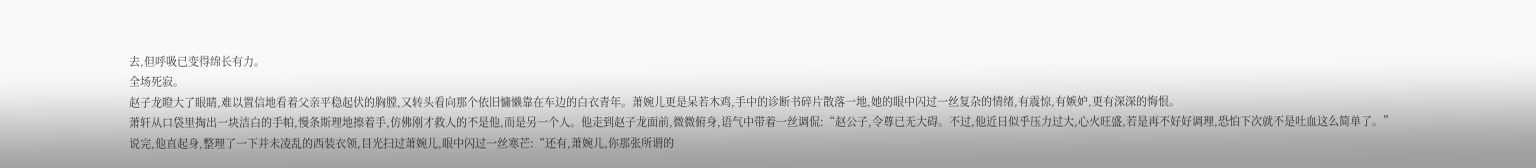去,但呼吸已变得绵长有力。
全场死寂。
赵子龙瞪大了眼睛,难以置信地看着父亲平稳起伏的胸膛,又转头看向那个依旧慵懒靠在车边的白衣青年。萧婉儿更是呆若木鸡,手中的诊断书碎片散落一地,她的眼中闪过一丝复杂的情绪,有震惊,有嫉妒,更有深深的悔恨。
萧轩从口袋里掏出一块洁白的手帕,慢条斯理地擦着手,仿佛刚才救人的不是他,而是另一个人。他走到赵子龙面前,微微俯身,语气中带着一丝调侃:“赵公子,令尊已无大碍。不过,他近日似乎压力过大,心火旺盛,若是再不好好调理,恐怕下次就不是吐血这么简单了。”
说完,他直起身,整理了一下并未凌乱的西装衣领,目光扫过萧婉儿,眼中闪过一丝寒芒:“还有,萧婉儿,你那张所谓的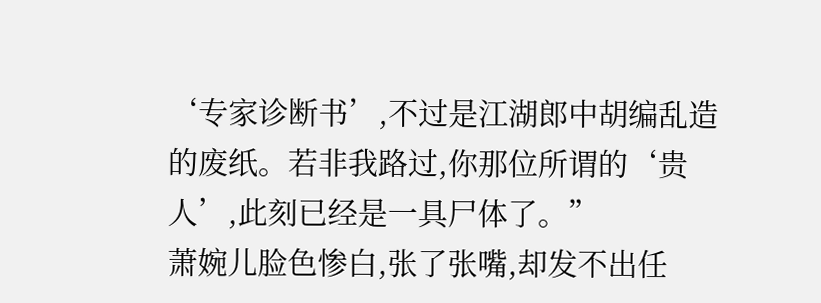‘专家诊断书’,不过是江湖郎中胡编乱造的废纸。若非我路过,你那位所谓的‘贵人’,此刻已经是一具尸体了。”
萧婉儿脸色惨白,张了张嘴,却发不出任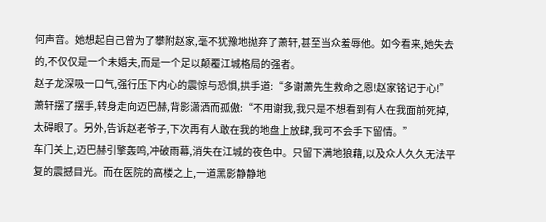何声音。她想起自己曾为了攀附赵家,毫不犹豫地抛弃了萧轩,甚至当众羞辱他。如今看来,她失去的,不仅仅是一个未婚夫,而是一个足以颠覆江城格局的强者。
赵子龙深吸一口气,强行压下内心的震惊与恐惧,拱手道:“多谢萧先生救命之恩!赵家铭记于心!”
萧轩摆了摆手,转身走向迈巴赫,背影潇洒而孤傲:“不用谢我,我只是不想看到有人在我面前死掉,太碍眼了。另外,告诉赵老爷子,下次再有人敢在我的地盘上放肆,我可不会手下留情。”
车门关上,迈巴赫引擎轰鸣,冲破雨幕,消失在江城的夜色中。只留下满地狼藉,以及众人久久无法平复的震撼目光。而在医院的高楼之上,一道黑影静静地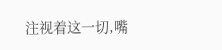注视着这一切,嘴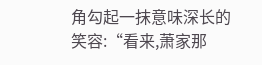角勾起一抹意味深长的笑容:“看来,萧家那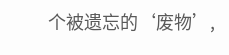个被遗忘的‘废物’,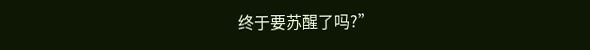终于要苏醒了吗?”